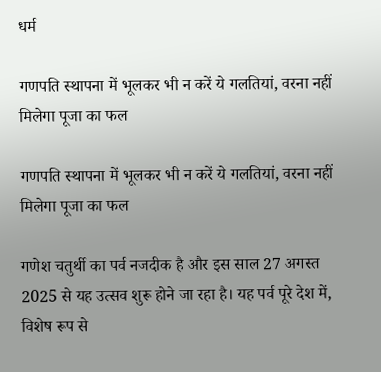धर्म

गणपति स्थापना में भूलकर भी न करें ये गलतियां, वरना नहीं मिलेगा पूजा का फल

गणपति स्थापना में भूलकर भी न करें ये गलतियां, वरना नहीं मिलेगा पूजा का फल

गणेश चतुर्थी का पर्व नजदीक है और इस साल 27 अगस्त 2025 से यह उत्सव शुरू होने जा रहा है। यह पर्व पूरे देश में, विशेष रूप से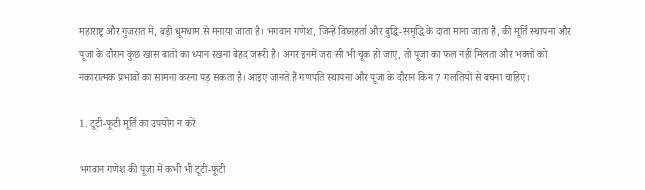महाराष्ट्र और गुजरात में, बड़ी धूमधाम से मनाया जाता है। भगवान गणेश, जिन्हें विघ्नहर्ता और बुद्धि-समृद्धि के दाता माना जाता है, की मूर्ति स्थापना और पूजा के दौरान कुछ खास बातों का ध्यान रखना बेहद जरूरी है। अगर इनमें जरा सी भी चूक हो जाए, तो पूजा का फल नहीं मिलता और भक्तों को नकारात्मक प्रभावों का सामना करना पड़ सकता है। आइए जानते हैं गणपति स्थापना और पूजा के दौरान किन 7 गलतियों से बचना चाहिए।

1. टूटी-फूटी मूर्ति का उपयोग न करें

भगवान गणेश की पूजा में कभी भी टूटी-फूटी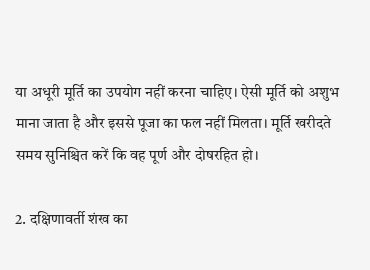या अधूरी मूर्ति का उपयोग नहीं करना चाहिए। ऐसी मूर्ति को अशुभ माना जाता है और इससे पूजा का फल नहीं मिलता। मूर्ति खरीदते समय सुनिश्चित करें कि वह पूर्ण और दोषरहित हो।

2. दक्षिणावर्ती शंख का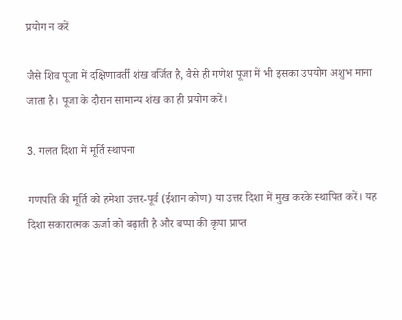प्रयोग न करें

जैसे शिव पूजा में दक्षिणावर्ती शंख वर्जित है, वैसे ही गणेश पूजा में भी इसका उपयोग अशुभ माना जाता है। पूजा के दौरान सामान्य शंख का ही प्रयोग करें।

3. गलत दिशा में मूर्ति स्थापना

गणपति की मूर्ति को हमेशा उत्तर-पूर्व (ईशान कोण) या उत्तर दिशा में मुख करके स्थापित करें। यह दिशा सकारात्मक ऊर्जा को बढ़ाती है और बप्पा की कृपा प्राप्त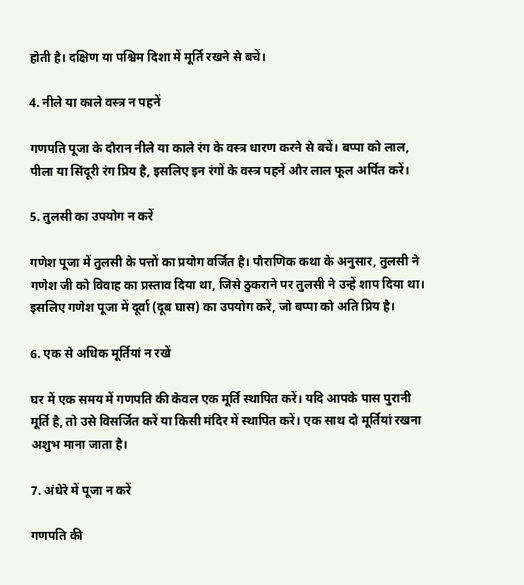होती है। दक्षिण या पश्चिम दिशा में मूर्ति रखने से बचें।

4. नीले या काले वस्त्र न पहनें

गणपति पूजा के दौरान नीले या काले रंग के वस्त्र धारण करने से बचें। बप्पा को लाल, पीला या सिंदूरी रंग प्रिय है, इसलिए इन रंगों के वस्त्र पहनें और लाल फूल अर्पित करें।

5. तुलसी का उपयोग न करें

गणेश पूजा में तुलसी के पत्तों का प्रयोग वर्जित है। पौराणिक कथा के अनुसार, तुलसी ने गणेश जी को विवाह का प्रस्ताव दिया था, जिसे ठुकराने पर तुलसी ने उन्हें शाप दिया था। इसलिए गणेश पूजा में दूर्वा (दूब घास) का उपयोग करें, जो बप्पा को अति प्रिय है।

6. एक से अधिक मूर्तियां न रखें

घर में एक समय में गणपति की केवल एक मूर्ति स्थापित करें। यदि आपके पास पुरानी मूर्ति है, तो उसे विसर्जित करें या किसी मंदिर में स्थापित करें। एक साथ दो मूर्तियां रखना अशुभ माना जाता है।

7. अंधेरे में पूजा न करें

गणपति की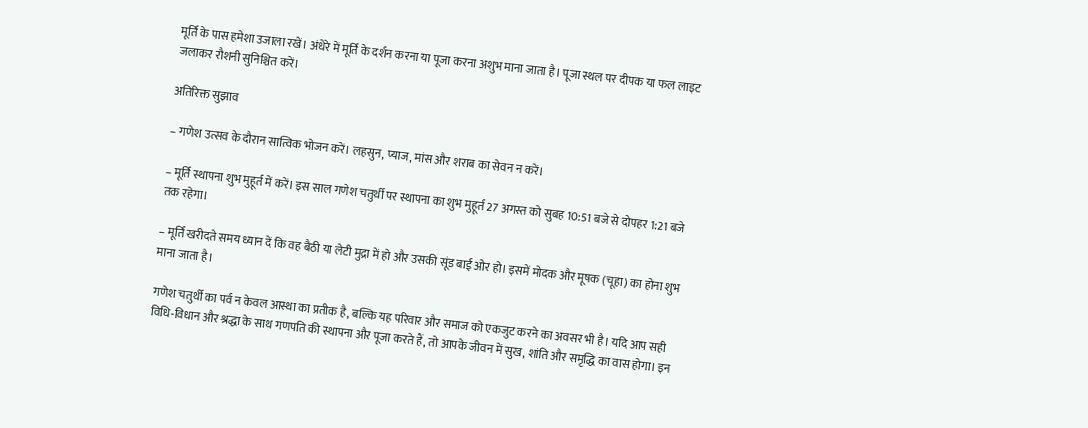मूर्ति के पास हमेशा उजाला रखें। अंधेरे में मूर्ति के दर्शन करना या पूजा करना अशुभ माना जाता है। पूजा स्थल पर दीपक या फल लाइट जलाकर रौशनी सुनिश्चित करें।

अतिरिक्त सुझाव

– गणेश उत्सव के दौरान सात्विक भोजन करें। लहसुन, प्याज, मांस और शराब का सेवन न करें।

– मूर्ति स्थापना शुभ मुहूर्त में करें। इस साल गणेश चतुर्थी पर स्थापना का शुभ मुहूर्त 27 अगस्त को सुबह 10:51 बजे से दोपहर 1:21 बजे तक रहेगा।

– मूर्ति खरीदते समय ध्यान दें कि वह बैठी या लेटी मुद्रा में हो और उसकी सूंड बाईं ओर हो। इसमें मोदक और मूषक (चूहा) का होना शुभ माना जाता है।

गणेश चतुर्थी का पर्व न केवल आस्था का प्रतीक है, बल्कि यह परिवार और समाज को एकजुट करने का अवसर भी है। यदि आप सही विधि-विधान और श्रद्धा के साथ गणपति की स्थापना और पूजा करते हैं, तो आपके जीवन में सुख, शांति और समृद्धि का वास होगा। इन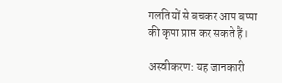गलतियों से बचकर आप बप्पा की कृपा प्राप्त कर सकते हैं।

अस्वीकरण: यह जानकारी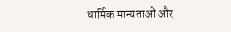धार्मिक मान्यताओं और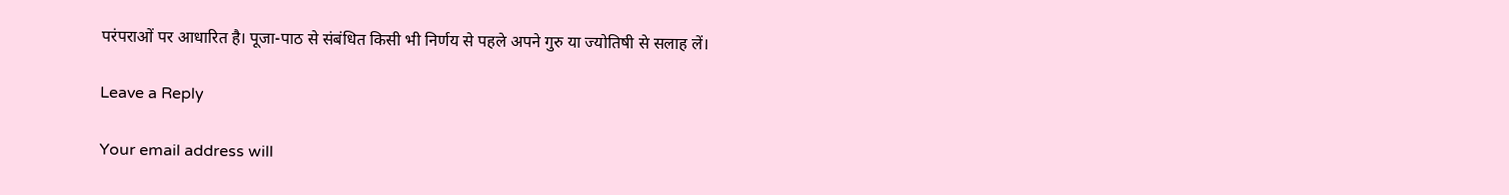परंपराओं पर आधारित है। पूजा-पाठ से संबंधित किसी भी निर्णय से पहले अपने गुरु या ज्योतिषी से सलाह लें।

Leave a Reply

Your email address will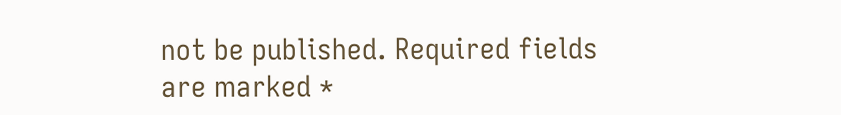not be published. Required fields are marked *